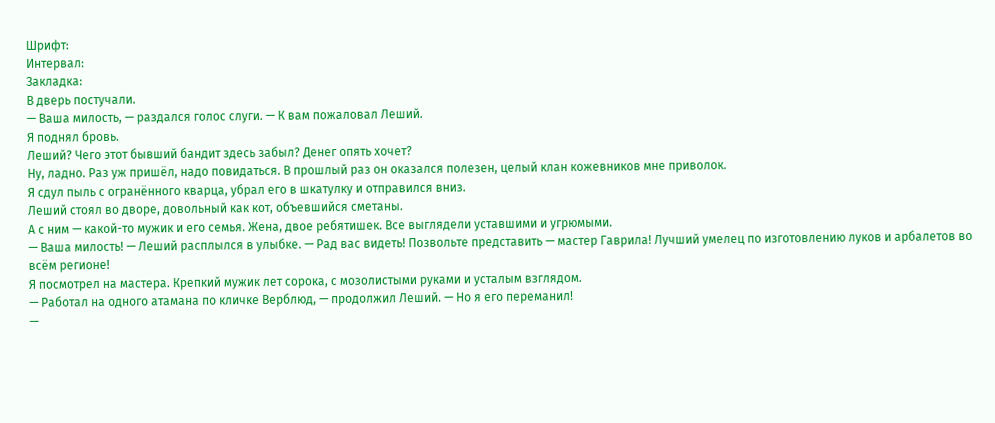Шрифт:
Интервал:
Закладка:
В дверь постучали.
— Ваша милость, — раздался голос слуги. — К вам пожаловал Леший.
Я поднял бровь.
Леший? Чего этот бывший бандит здесь забыл? Денег опять хочет?
Ну, ладно. Раз уж пришёл, надо повидаться. В прошлый раз он оказался полезен, целый клан кожевников мне приволок.
Я сдул пыль с огранённого кварца, убрал его в шкатулку и отправился вниз.
Леший стоял во дворе, довольный как кот, объевшийся сметаны.
А с ним — какой-то мужик и его семья. Жена, двое ребятишек. Все выглядели уставшими и угрюмыми.
— Ваша милость! — Леший расплылся в улыбке. — Рад вас видеть! Позвольте представить — мастер Гаврила! Лучший умелец по изготовлению луков и арбалетов во всём регионе!
Я посмотрел на мастера. Крепкий мужик лет сорока, с мозолистыми руками и усталым взглядом.
— Работал на одного атамана по кличке Верблюд, — продолжил Леший. — Но я его переманил!
—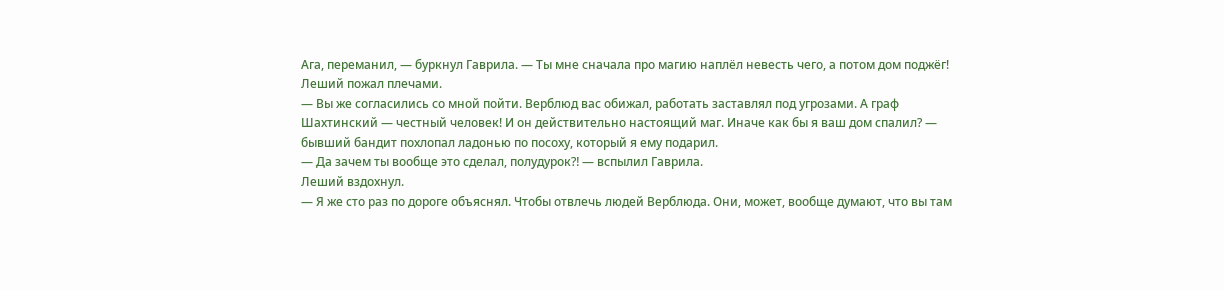Ага, переманил, — буркнул Гаврила. — Ты мне сначала про магию наплёл невесть чего, а потом дом поджёг!
Леший пожал плечами.
— Вы же согласились со мной пойти. Верблюд вас обижал, работать заставлял под угрозами. А граф Шахтинский — честный человек! И он действительно настоящий маг. Иначе как бы я ваш дом спалил? — бывший бандит похлопал ладонью по посоху, который я ему подарил.
— Да зачем ты вообще это сделал, полудурок⁈ — вспылил Гаврила.
Леший вздохнул.
— Я же сто раз по дороге объяснял. Чтобы отвлечь людей Верблюда. Они, может, вообще думают, что вы там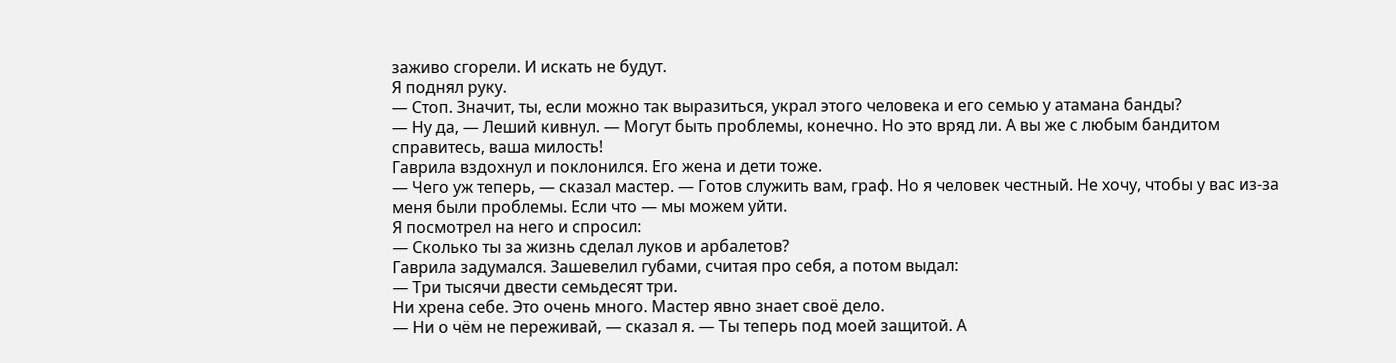заживо сгорели. И искать не будут.
Я поднял руку.
— Стоп. Значит, ты, если можно так выразиться, украл этого человека и его семью у атамана банды?
— Ну да, — Леший кивнул. — Могут быть проблемы, конечно. Но это вряд ли. А вы же с любым бандитом справитесь, ваша милость!
Гаврила вздохнул и поклонился. Его жена и дети тоже.
— Чего уж теперь, — сказал мастер. — Готов служить вам, граф. Но я человек честный. Не хочу, чтобы у вас из-за меня были проблемы. Если что — мы можем уйти.
Я посмотрел на него и спросил:
— Сколько ты за жизнь сделал луков и арбалетов?
Гаврила задумался. Зашевелил губами, считая про себя, а потом выдал:
— Три тысячи двести семьдесят три.
Ни хрена себе. Это очень много. Мастер явно знает своё дело.
— Ни о чём не переживай, — сказал я. — Ты теперь под моей защитой. А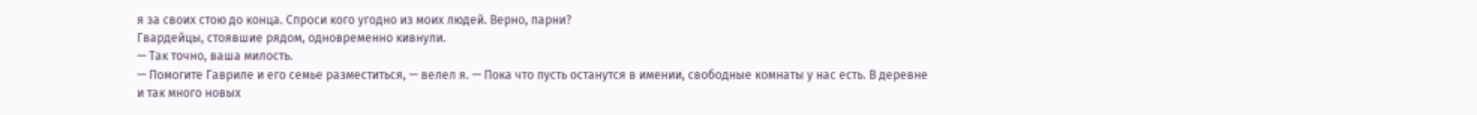я за своих стою до конца. Спроси кого угодно из моих людей. Верно, парни?
Гвардейцы, стоявшие рядом, одновременно кивнули.
— Так точно, ваша милость.
— Помогите Гавриле и его семье разместиться, — велел я. — Пока что пусть останутся в имении, свободные комнаты у нас есть. В деревне и так много новых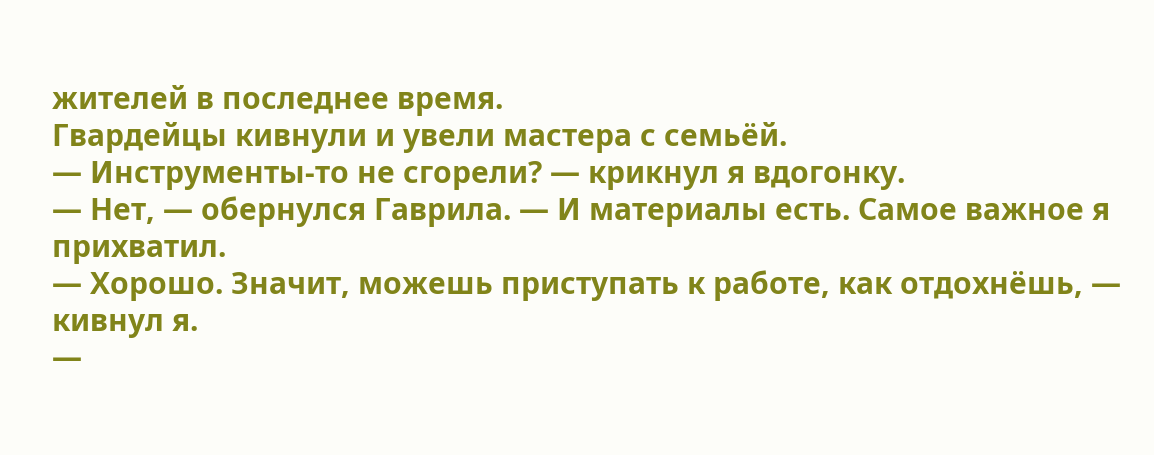жителей в последнее время.
Гвардейцы кивнули и увели мастера с семьёй.
— Инструменты-то не сгорели? — крикнул я вдогонку.
— Нет, — обернулся Гаврила. — И материалы есть. Самое важное я прихватил.
— Хорошо. Значит, можешь приступать к работе, как отдохнёшь, — кивнул я.
—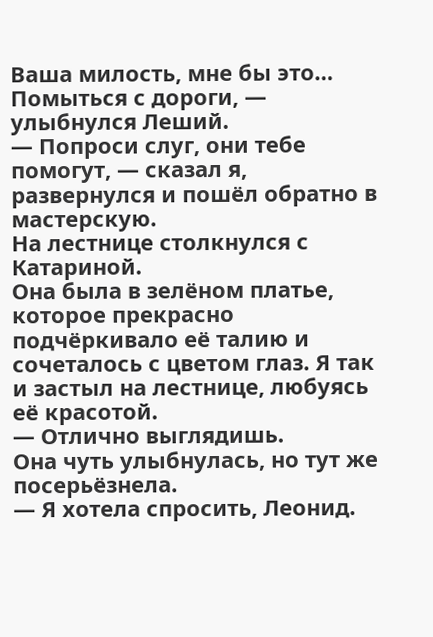Ваша милость, мне бы это… Помыться с дороги, — улыбнулся Леший.
— Попроси слуг, они тебе помогут, — сказал я, развернулся и пошёл обратно в мастерскую.
На лестнице столкнулся с Катариной.
Она была в зелёном платье, которое прекрасно подчёркивало её талию и сочеталось с цветом глаз. Я так и застыл на лестнице, любуясь её красотой.
— Отлично выглядишь.
Она чуть улыбнулась, но тут же посерьёзнела.
— Я хотела спросить, Леонид.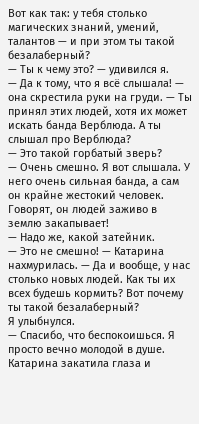Вот как так: у тебя столько магических знаний, умений, талантов — и при этом ты такой безалаберный?
— Ты к чему это? — удивился я.
— Да к тому, что я всё слышала! — она скрестила руки на груди. — Ты принял этих людей, хотя их может искать банда Верблюда. А ты слышал про Верблюда?
— Это такой горбатый зверь?
— Очень смешно. Я вот слышала. У него очень сильная банда, а сам он крайне жестокий человек. Говорят, он людей заживо в землю закапывает!
— Надо же, какой затейник.
— Это не смешно! — Катарина нахмурилась. — Да и вообще, у нас столько новых людей. Как ты их всех будешь кормить? Вот почему ты такой безалаберный?
Я улыбнулся.
— Спасибо, что беспокоишься. Я просто вечно молодой в душе.
Катарина закатила глаза и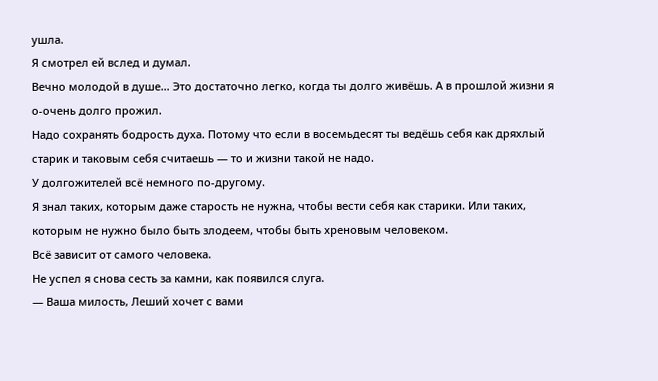ушла.
Я смотрел ей вслед и думал.
Вечно молодой в душе… Это достаточно легко, когда ты долго живёшь. А в прошлой жизни я о-очень долго прожил.
Надо сохранять бодрость духа. Потому что если в восемьдесят ты ведёшь себя как дряхлый старик и таковым себя считаешь — то и жизни такой не надо.
У долгожителей всё немного по-другому.
Я знал таких, которым даже старость не нужна, чтобы вести себя как старики. Или таких, которым не нужно было быть злодеем, чтобы быть хреновым человеком.
Всё зависит от самого человека.
Не успел я снова сесть за камни, как появился слуга.
— Ваша милость, Леший хочет с вами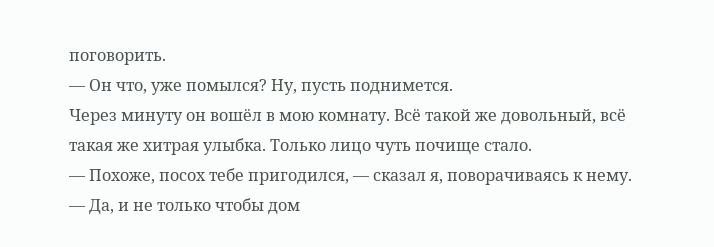поговорить.
— Он что, уже помылся? Ну, пусть поднимется.
Через минуту он вошёл в мою комнату. Всё такой же довольный, всё такая же хитрая улыбка. Только лицо чуть почище стало.
— Похоже, посох тебе пригодился, — сказал я, поворачиваясь к нему.
— Да, и не только чтобы дом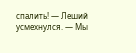спалить! — Леший усмехнулся. — Мы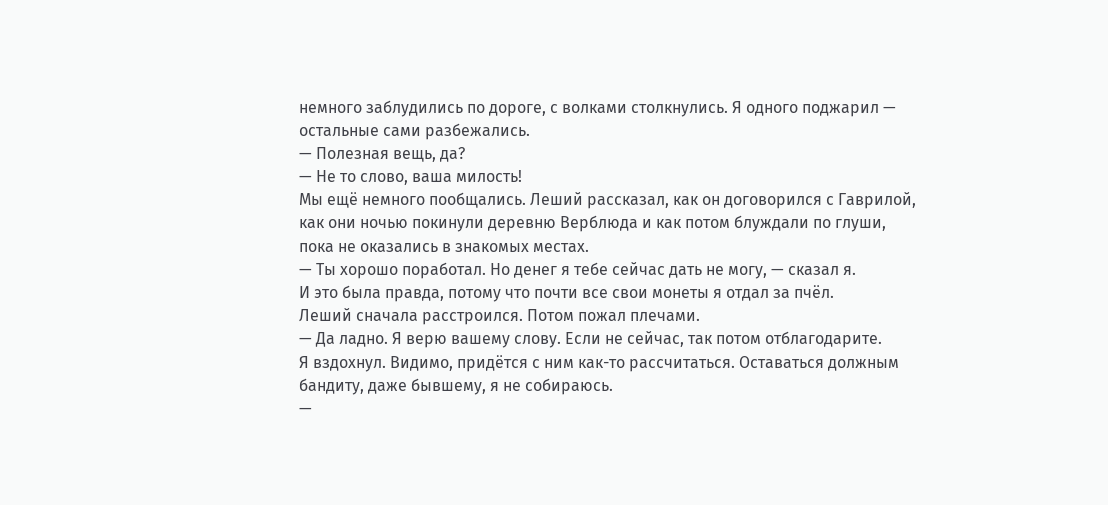немного заблудились по дороге, с волками столкнулись. Я одного поджарил — остальные сами разбежались.
— Полезная вещь, да?
— Не то слово, ваша милость!
Мы ещё немного пообщались. Леший рассказал, как он договорился с Гаврилой, как они ночью покинули деревню Верблюда и как потом блуждали по глуши, пока не оказались в знакомых местах.
— Ты хорошо поработал. Но денег я тебе сейчас дать не могу, — сказал я.
И это была правда, потому что почти все свои монеты я отдал за пчёл.
Леший сначала расстроился. Потом пожал плечами.
— Да ладно. Я верю вашему слову. Если не сейчас, так потом отблагодарите.
Я вздохнул. Видимо, придётся с ним как-то рассчитаться. Оставаться должным бандиту, даже бывшему, я не собираюсь.
—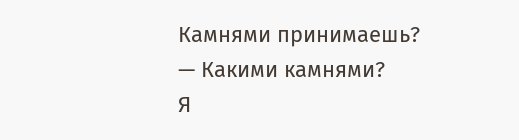Камнями принимаешь?
— Какими камнями?
Я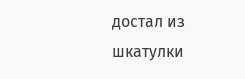достал из шкатулки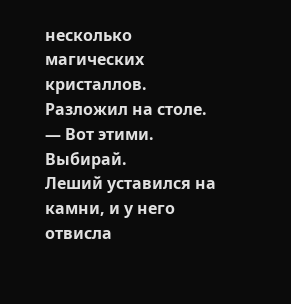несколько магических кристаллов. Разложил на столе.
— Вот этими. Выбирай.
Леший уставился на камни, и у него отвисла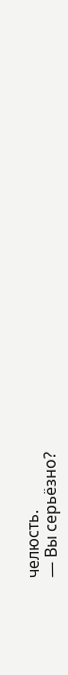челюсть.
— Вы серьёзно?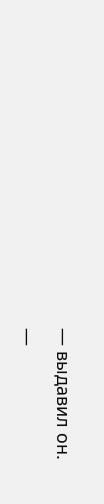— выдавил он.
—